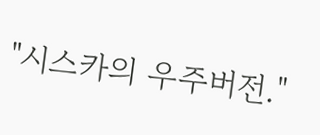"시스카의 우주버전."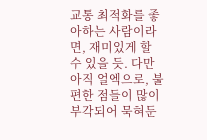교통 최적화를 좋아하는 사람이라면, 재미있게 할 수 있을 듯. 다만 아직 얼엑으로, 불편한 점들이 많이 부각되어 묵혀둔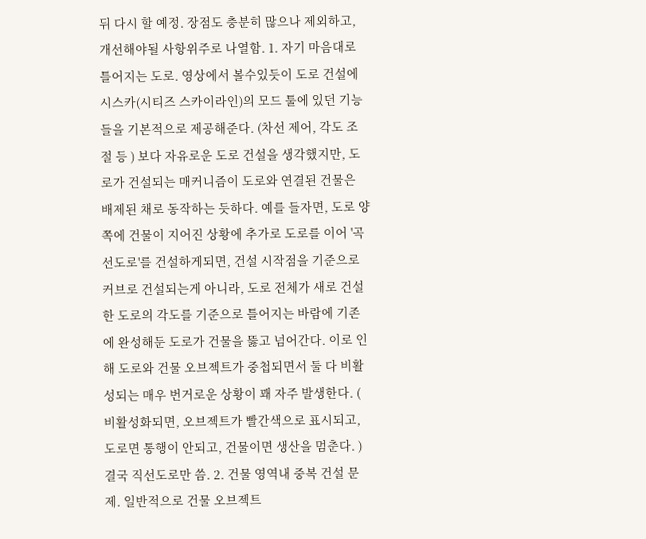뒤 다시 할 예정. 장점도 충분히 많으나 제외하고, 개선해야될 사항위주로 나열함. 1. 자기 마음대로 틀어지는 도로. 영상에서 볼수있듯이 도로 건설에 시스카(시티즈 스카이라인)의 모드 툴에 있던 기능들을 기본적으로 제공해준다. (차선 제어, 각도 조절 등 ) 보다 자유로운 도로 건설을 생각했지만, 도로가 건설되는 매커니즘이 도로와 연결된 건물은 배제된 채로 동작하는 듯하다. 예를 들자면, 도로 양쪽에 건물이 지어진 상황에 추가로 도로를 이어 '곡선도로'를 건설하게되면, 건설 시작점을 기준으로 커브로 건설되는게 아니라, 도로 전체가 새로 건설한 도로의 각도를 기준으로 틀어지는 바람에 기존에 완성해둔 도로가 건물을 뚫고 넘어간다. 이로 인해 도로와 건물 오브젝트가 중첩되면서 둘 다 비활성되는 매우 번거로운 상황이 꽤 자주 발생한다. ( 비활성화되면, 오브젝트가 빨간색으로 표시되고, 도로면 통행이 안되고, 건물이면 생산을 멈춘다. ) 결국 직선도로만 씀. 2. 건물 영역내 중복 건설 문제. 일반적으로 건물 오브젝트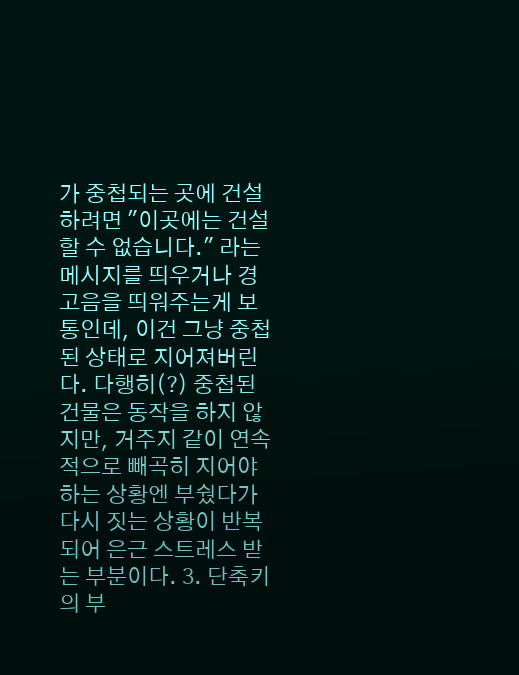가 중첩되는 곳에 건설하려면 "이곳에는 건설할 수 없습니다." 라는 메시지를 띄우거나 경고음을 띄워주는게 보통인데, 이건 그냥 중첩된 상태로 지어져버린다. 다행히(?) 중첩된 건물은 동작을 하지 않지만, 거주지 같이 연속적으로 빼곡히 지어야 하는 상황엔 부쉈다가 다시 짓는 상황이 반복되어 은근 스트레스 받는 부분이다. 3. 단축키의 부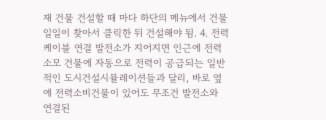재 건물 건설할 때 마다 하단의 메뉴에서 건물 일일이 찾아서 클릭한 뒤 건설해야 됨. 4. 전력 케이블 연결 발전소가 지어지면 인근에 전력 소모 건물에 자동으로 전력이 공급되는 일반적인 도시건설시뮬레이션들과 달리, 바로 옆에 전력소비건물이 있어도 무조건 발전소와 연결된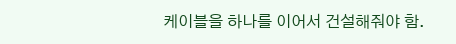케이블을 하나를 이어서 건설해줘야 함.